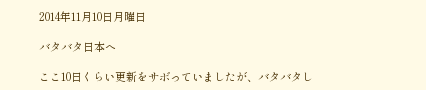2014年11月10日月曜日

バタバタ日本へ

ここ10日くらい更新をサボっていましたが、バタバタし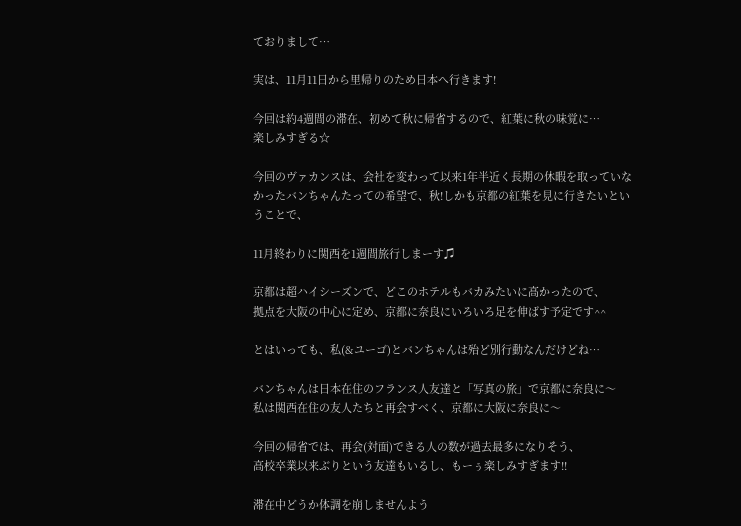ておりまして…

実は、11月11日から里帰りのため日本へ行きます!

今回は約4週間の滞在、初めて秋に帰省するので、紅葉に秋の味覚に…
楽しみすぎる☆

今回のヴァカンスは、会社を変わって以来1年半近く長期の休暇を取っていなかったバンちゃんたっての希望で、秋!しかも京都の紅葉を見に行きたいということで、

11月終わりに関西を1週間旅行しまーす♫

京都は超ハイシーズンで、どこのホテルもバカみたいに高かったので、
拠点を大阪の中心に定め、京都に奈良にいろいろ足を伸ばす予定です^^

とはいっても、私(&ユーゴ)とバンちゃんは殆ど別行動なんだけどね…

バンちゃんは日本在住のフランス人友達と「写真の旅」で京都に奈良に〜
私は関西在住の友人たちと再会すべく、京都に大阪に奈良に〜

今回の帰省では、再会(対面)できる人の数が過去最多になりそう、
高校卒業以来ぶりという友達もいるし、もーぅ楽しみすぎます!!

滞在中どうか体調を崩しませんよう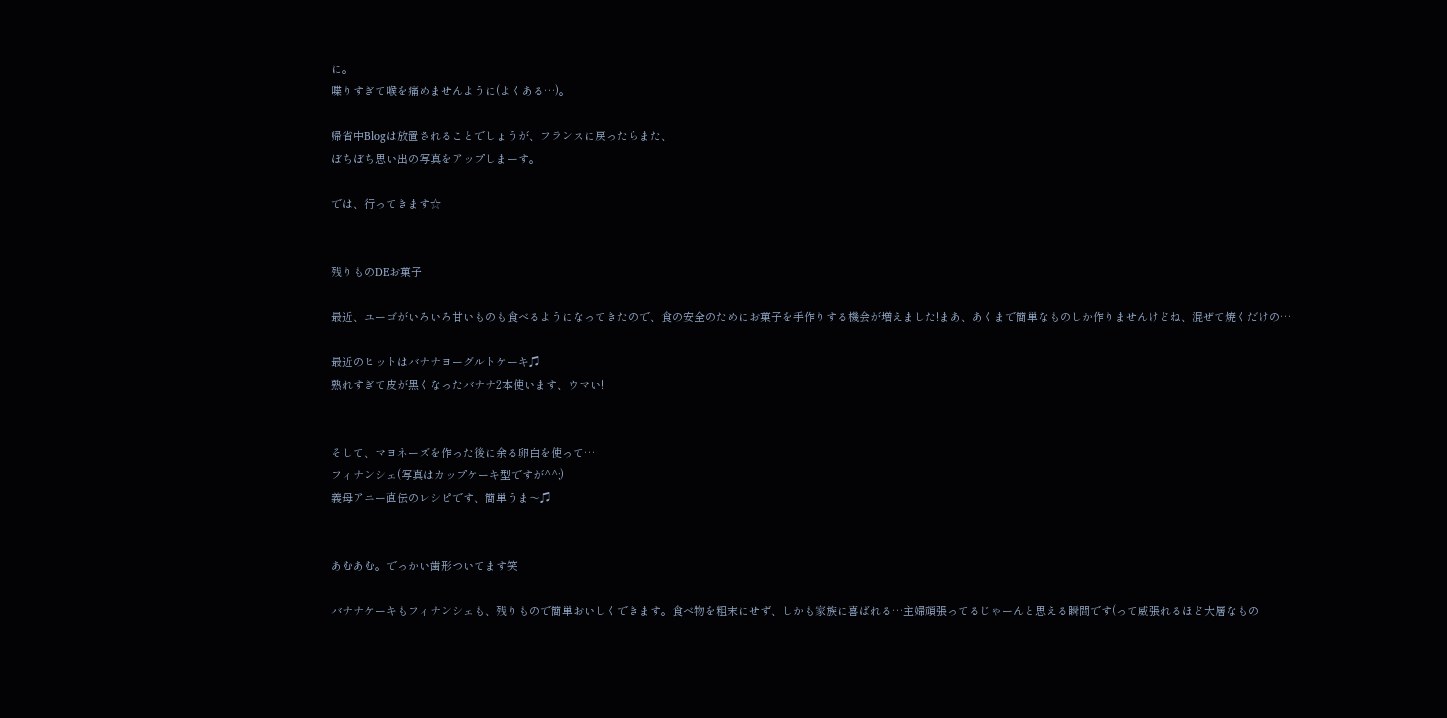に。
喋りすぎて喉を痛めませんように(よくある…)。

帰省中Blogは放置されることでしょうが、フランスに戻ったらまた、
ぼちぼち思い出の写真をアップしまーす。

では、行ってきます☆


残りものDEお菓子

最近、ユーゴがいろいろ甘いものも食べるようになってきたので、食の安全のためにお菓子を手作りする機会が増えました!まあ、あくまで簡単なものしか作りませんけどね、混ぜて焼くだけの…

最近のヒットはバナナヨーグルトケーキ♫
熟れすぎて皮が黒くなったバナナ2本使います、ウマい!


そして、マヨネーズを作った後に余る卵白を使って…
フィナンシェ(写真はカップケーキ型ですが^^;)
義母アニー直伝のレシピです、簡単うま〜♫


あむあむ。でっかい歯形ついてます笑

バナナケーキもフィナンシェも、残りもので簡単おいしくできます。食べ物を粗末にせず、しかも家族に喜ばれる…主婦頑張ってるじゃーんと思える瞬間です(って威張れるほど大層なもの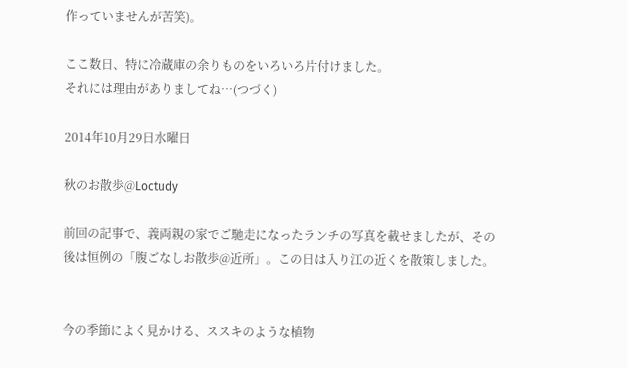作っていませんが苦笑)。

ここ数日、特に冷蔵庫の余りものをいろいろ片付けました。
それには理由がありましてね…(つづく)

2014年10月29日水曜日

秋のお散歩@Loctudy

前回の記事で、義両親の家でご馳走になったランチの写真を載せましたが、その後は恒例の「腹ごなしお散歩@近所」。この日は入り江の近くを散策しました。


今の季節によく見かける、ススキのような植物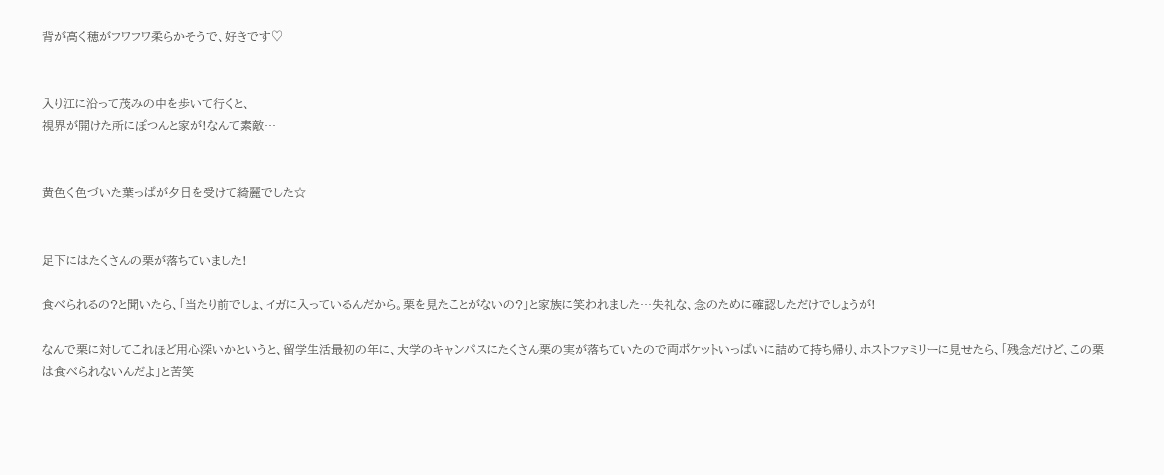背が高く穂がフワフワ柔らかそうで、好きです♡


入り江に沿って茂みの中を歩いて行くと、
視界が開けた所にぽつんと家が!なんて素敵…


黄色く色づいた葉っぱが夕日を受けて綺麗でした☆


足下にはたくさんの栗が落ちていました!

食べられるの?と聞いたら、「当たり前でしょ、イガに入っているんだから。栗を見たことがないの?」と家族に笑われました…失礼な、念のために確認しただけでしょうが!

なんで栗に対してこれほど用心深いかというと、留学生活最初の年に、大学のキャンパスにたくさん栗の実が落ちていたので両ポケットいっぱいに詰めて持ち帰り、ホストファミリーに見せたら、「残念だけど、この栗は食べられないんだよ」と苦笑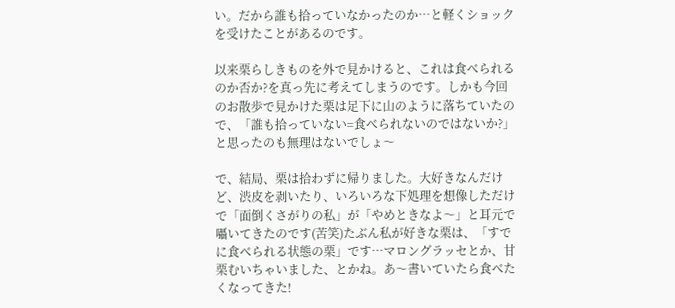い。だから誰も拾っていなかったのか…と軽くショックを受けたことがあるのです。

以来栗らしきものを外で見かけると、これは食べられるのか否か?を真っ先に考えてしまうのです。しかも今回のお散歩で見かけた栗は足下に山のように落ちていたので、「誰も拾っていない=食べられないのではないか?」と思ったのも無理はないでしょ〜

で、結局、栗は拾わずに帰りました。大好きなんだけど、渋皮を剥いたり、いろいろな下処理を想像しただけで「面倒くさがりの私」が「やめときなよ〜」と耳元で囁いてきたのです(苦笑)たぶん私が好きな栗は、「すでに食べられる状態の栗」です…マロングラッセとか、甘栗むいちゃいました、とかね。あ〜書いていたら食べたくなってきた!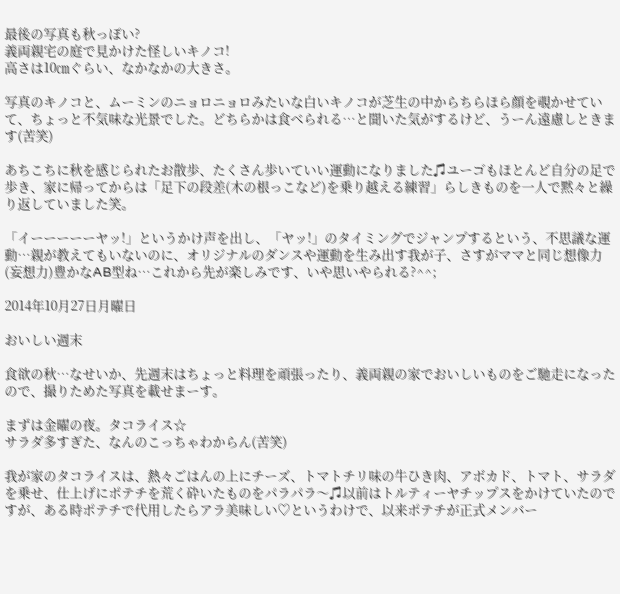最後の写真も秋っぽい?
義両親宅の庭で見かけた怪しいキノコ!
高さは10㎝ぐらい、なかなかの大きさ。

写真のキノコと、ムーミンのニョロニョロみたいな白いキノコが芝生の中からちらほら顔を覗かせていて、ちょっと不気味な光景でした。どちらかは食べられる…と聞いた気がするけど、うーん遠慮しときます(苦笑)

あちこちに秋を感じられたお散歩、たくさん歩いていい運動になりました♫ユーゴもほとんど自分の足で歩き、家に帰ってからは「足下の段差(木の根っこなど)を乗り越える練習」らしきものを一人で黙々と繰り返していました笑。

「イーーーーーヤッ!」というかけ声を出し、「ヤッ!」のタイミングでジャンプするという、不思議な運動…親が教えてもいないのに、オリジナルのダンスや運動を生み出す我が子、さすがママと同じ想像力(妄想力)豊かなAB型ね…これから先が楽しみです、いや思いやられる?^^;

2014年10月27日月曜日

おいしい週末

食欲の秋…なせいか、先週末はちょっと料理を頑張ったり、義両親の家でおいしいものをご馳走になったので、撮りためた写真を載せまーす。

まずは金曜の夜。タコライス☆
サラダ多すぎた、なんのこっちゃわからん(苦笑)

我が家のタコライスは、熱々ごはんの上にチーズ、トマトチリ味の牛ひき肉、アボカド、トマト、サラダを乗せ、仕上げにポテチを荒く砕いたものをパラパラ〜♫以前はトルティーヤチップスをかけていたのですが、ある時ポテチで代用したらアラ美味しい♡というわけで、以来ポテチが正式メンバー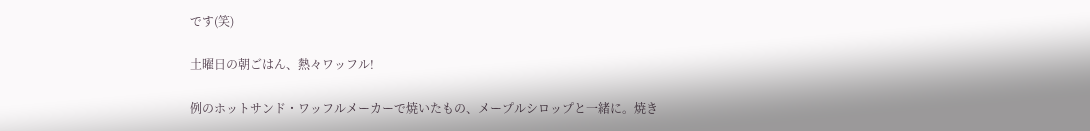です(笑)

土曜日の朝ごはん、熱々ワッフル!

例のホットサンド・ワッフルメーカーで焼いたもの、メープルシロップと一緒に。焼き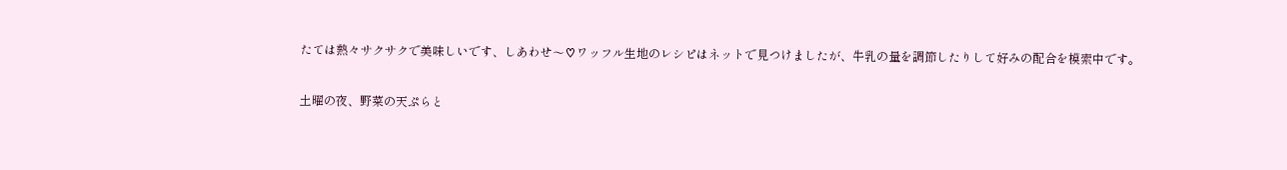たては熱々サクサクで美味しいです、しあわせ〜♡ワッフル生地のレシピはネットで見つけましたが、牛乳の量を調節したりして好みの配合を模索中です。

土曜の夜、野菜の天ぷらと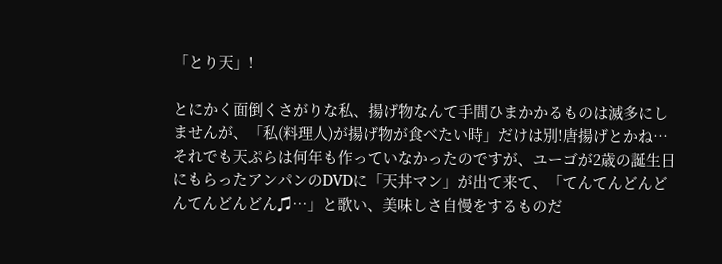「とり天」!

とにかく面倒くさがりな私、揚げ物なんて手間ひまかかるものは滅多にしませんが、「私(料理人)が揚げ物が食べたい時」だけは別!唐揚げとかね…それでも天ぷらは何年も作っていなかったのですが、ユーゴが2歳の誕生日にもらったアンパンのDVDに「天丼マン」が出て来て、「てんてんどんどんてんどんどん♫…」と歌い、美味しさ自慢をするものだ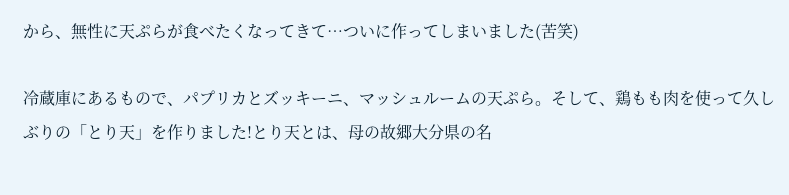から、無性に天ぷらが食べたくなってきて…ついに作ってしまいました(苦笑)

冷蔵庫にあるもので、パプリカとズッキーニ、マッシュルームの天ぷら。そして、鶏もも肉を使って久しぶりの「とり天」を作りました!とり天とは、母の故郷大分県の名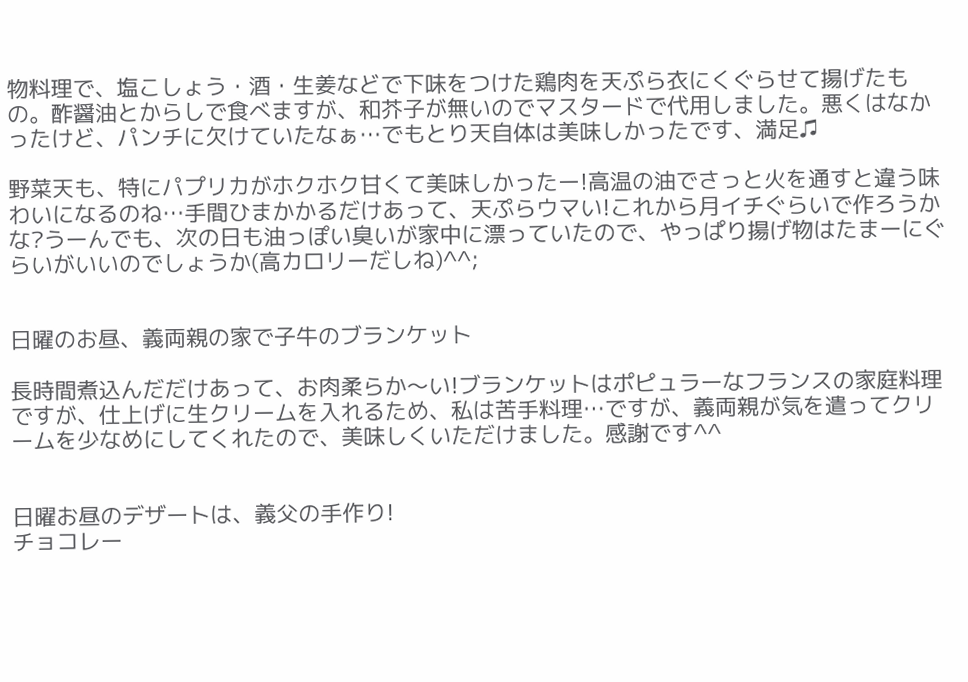物料理で、塩こしょう・酒・生姜などで下味をつけた鶏肉を天ぷら衣にくぐらせて揚げたもの。酢醤油とからしで食べますが、和芥子が無いのでマスタードで代用しました。悪くはなかったけど、パンチに欠けていたなぁ…でもとり天自体は美味しかったです、満足♫

野菜天も、特にパプリカがホクホク甘くて美味しかったー!高温の油でさっと火を通すと違う味わいになるのね…手間ひまかかるだけあって、天ぷらウマい!これから月イチぐらいで作ろうかな?うーんでも、次の日も油っぽい臭いが家中に漂っていたので、やっぱり揚げ物はたまーにぐらいがいいのでしょうか(高カロリーだしね)^^;


日曜のお昼、義両親の家で子牛のブランケット

長時間煮込んだだけあって、お肉柔らか〜い!ブランケットはポピュラーなフランスの家庭料理ですが、仕上げに生クリームを入れるため、私は苦手料理…ですが、義両親が気を遣ってクリームを少なめにしてくれたので、美味しくいただけました。感謝です^^


日曜お昼のデザートは、義父の手作り!
チョコレー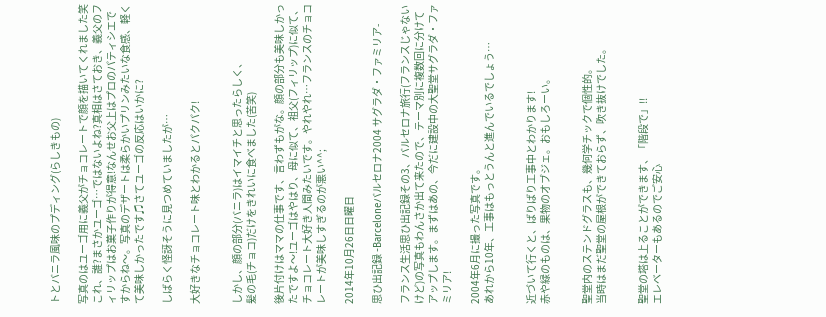トとバニラ風味のプディング(らしきもの)

写真のはユーゴ用に義父がチョコレートで顔を描いてくれました笑 これ、誰?まさかユーゴ…ではないよね?真相はさておき、義父のフィリップはお菓子作りが得意!なんせお父上はプロのパティシエですからね〜。写真のデザートは柔らかいプリンみたいな食感、軽くて美味しかったです♫さてユーゴの反応はいかに?

しばらく怪訝そうに見つめていましたが…

大好きなチョコレート味とわかるとパクパク!


しかし、顔の部分(バニラ)はイマイチと思ったらしく、
髪の毛(チョコ)だけをきれいに食べました(苦笑)

後片付けはママの仕事です、言わずもがな。顔の部分も美味しかったですよ〜!ユーゴはやはり、母に似て、祖父(フィリップ)に似て、チョコレート大好き人間みたいです。やれやれ…フランスのチョコレートが美味しすぎるのが悪い^^;

2014年10月26日日曜日

思ひ出記録 -Barceloneバルセロナ2004 サグラダ・ファミリア-

フランス生活思ひ出記録その3、バルセロナ旅行(フランスじゃないけど)の写真もわんさか出て来たので、テーマ別に複数回に分けてアップします。まずはあの、今だに建設中の大聖堂サグラダ・ファミリア!

2004年6月に撮った写真です。
あれから10年、工事はもっとうんと進んでいるでしょう…


近づいて行くと、ばりばり工事中とわかります!
赤や緑のものは、果物のオブジェ。おもしろーい。


聖堂内のステンドグラスも、幾何学チックで個性的。
当時はまだ聖堂の屋根ができておらず、吹き抜けでした。


聖堂の塔は上ることができます、「階段で」!!
エレベーターもあるのでご安心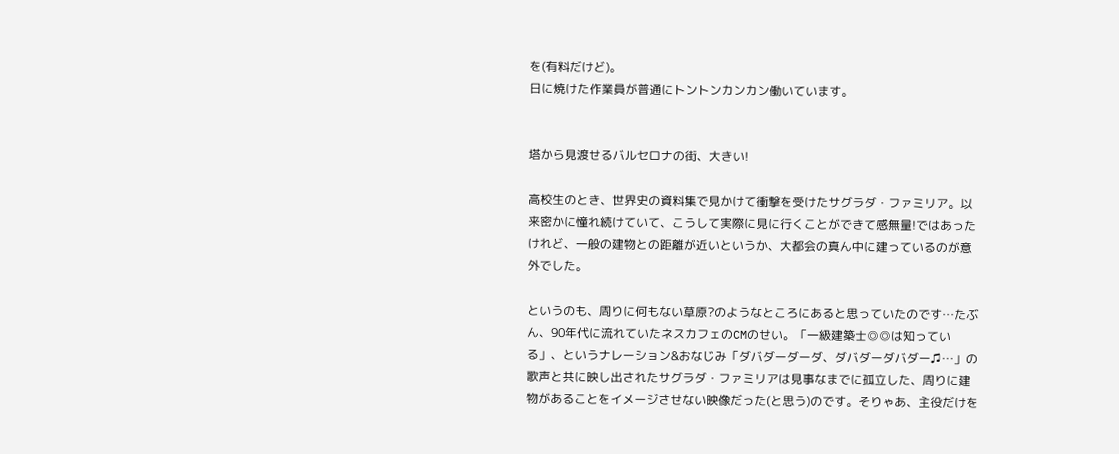を(有料だけど)。
日に焼けた作業員が普通にトントンカンカン働いています。


塔から見渡せるバルセロナの街、大きい!

高校生のとき、世界史の資料集で見かけて衝撃を受けたサグラダ・ファミリア。以来密かに憧れ続けていて、こうして実際に見に行くことができて感無量!ではあったけれど、一般の建物との距離が近いというか、大都会の真ん中に建っているのが意外でした。

というのも、周りに何もない草原?のようなところにあると思っていたのです…たぶん、90年代に流れていたネスカフェのCMのせい。「一級建築士◎◎は知っている」、というナレーション&おなじみ「ダバダーダーダ、ダバダーダバダー♫…」の歌声と共に映し出されたサグラダ・ファミリアは見事なまでに孤立した、周りに建物があることをイメージさせない映像だった(と思う)のです。そりゃあ、主役だけを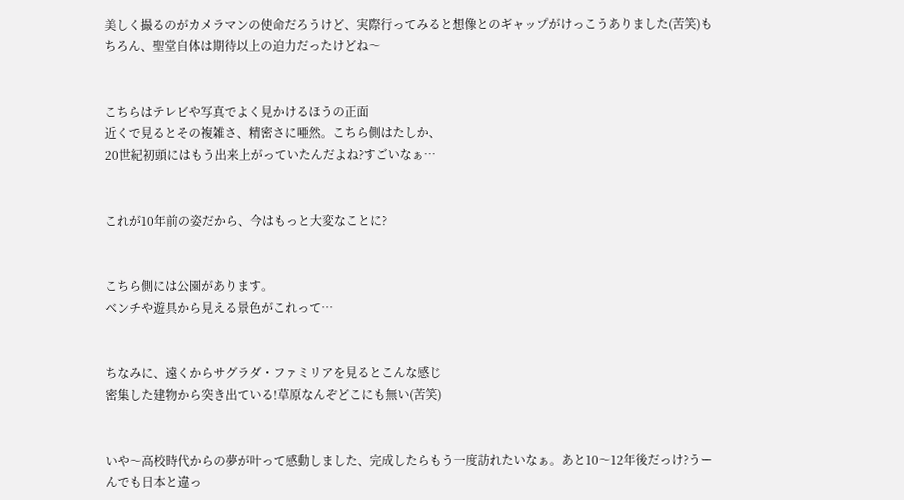美しく撮るのがカメラマンの使命だろうけど、実際行ってみると想像とのギャップがけっこうありました(苦笑)もちろん、聖堂自体は期待以上の迫力だったけどね〜


こちらはテレビや写真でよく見かけるほうの正面
近くで見るとその複雑さ、精密さに唖然。こちら側はたしか、
20世紀初頭にはもう出来上がっていたんだよね?すごいなぁ…


これが10年前の姿だから、今はもっと大変なことに?


こちら側には公園があります。
ベンチや遊具から見える景色がこれって…


ちなみに、遠くからサグラダ・ファミリアを見るとこんな感じ
密集した建物から突き出ている!草原なんぞどこにも無い(苦笑)


いや〜高校時代からの夢が叶って感動しました、完成したらもう一度訪れたいなぁ。あと10〜12年後だっけ?うーんでも日本と違っ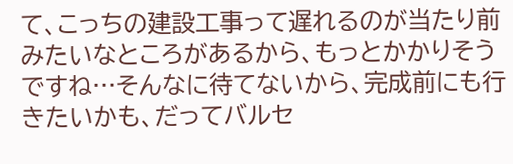て、こっちの建設工事って遅れるのが当たり前みたいなところがあるから、もっとかかりそうですね…そんなに待てないから、完成前にも行きたいかも、だってバルセ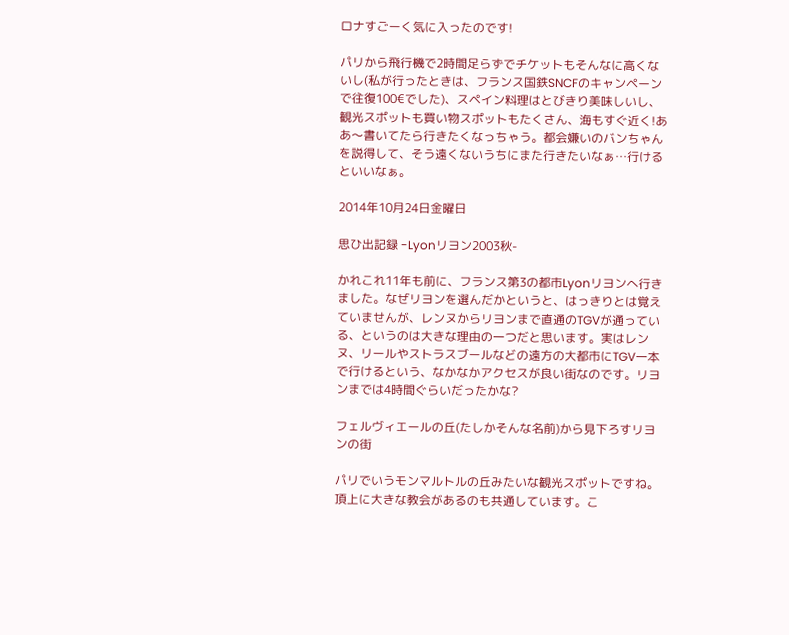ロナすごーく気に入ったのです!

パリから飛行機で2時間足らずでチケットもそんなに高くないし(私が行ったときは、フランス国鉄SNCFのキャンペーンで往復100€でした)、スペイン料理はとびきり美味しいし、観光スポットも買い物スポットもたくさん、海もすぐ近く!ああ〜書いてたら行きたくなっちゃう。都会嫌いのバンちゃんを説得して、そう遠くないうちにまた行きたいなぁ…行けるといいなぁ。

2014年10月24日金曜日

思ひ出記録 -Lyonリヨン2003秋-

かれこれ11年も前に、フランス第3の都市Lyonリヨンへ行きました。なぜリヨンを選んだかというと、はっきりとは覚えていませんが、レンヌからリヨンまで直通のTGVが通っている、というのは大きな理由の一つだと思います。実はレンヌ、リールやストラスブールなどの遠方の大都市にTGV一本で行けるという、なかなかアクセスが良い街なのです。リヨンまでは4時間ぐらいだったかな?

フェルヴィエールの丘(たしかそんな名前)から見下ろすリヨンの街

パリでいうモンマルトルの丘みたいな観光スポットですね。頂上に大きな教会があるのも共通しています。こ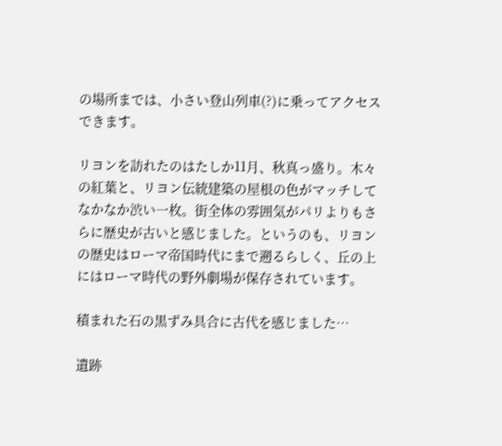の場所までは、小さい登山列車(?)に乗ってアクセスできます。

リヨンを訪れたのはたしか11月、秋真っ盛り。木々の紅葉と、リヨン伝統建築の屋根の色がマッチしてなかなか渋い一枚。街全体の雰囲気がパリよりもさらに歴史が古いと感じました。というのも、リヨンの歴史はローマ帝国時代にまで遡るらしく、丘の上にはローマ時代の野外劇場が保存されています。

積まれた石の黒ずみ具合に古代を感じました…

遺跡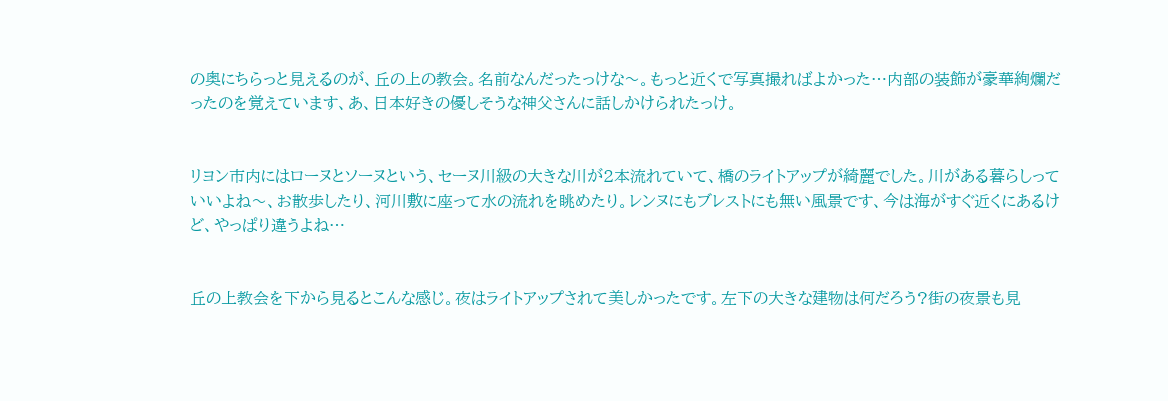の奥にちらっと見えるのが、丘の上の教会。名前なんだったっけな〜。もっと近くで写真撮ればよかった…内部の装飾が豪華絢爛だったのを覚えています、あ、日本好きの優しそうな神父さんに話しかけられたっけ。


リヨン市内にはローヌとソーヌという、セーヌ川級の大きな川が2本流れていて、橋のライトアップが綺麗でした。川がある暮らしっていいよね〜、お散歩したり、河川敷に座って水の流れを眺めたり。レンヌにもブレストにも無い風景です、今は海がすぐ近くにあるけど、やっぱり違うよね…


丘の上教会を下から見るとこんな感じ。夜はライトアップされて美しかったです。左下の大きな建物は何だろう?街の夜景も見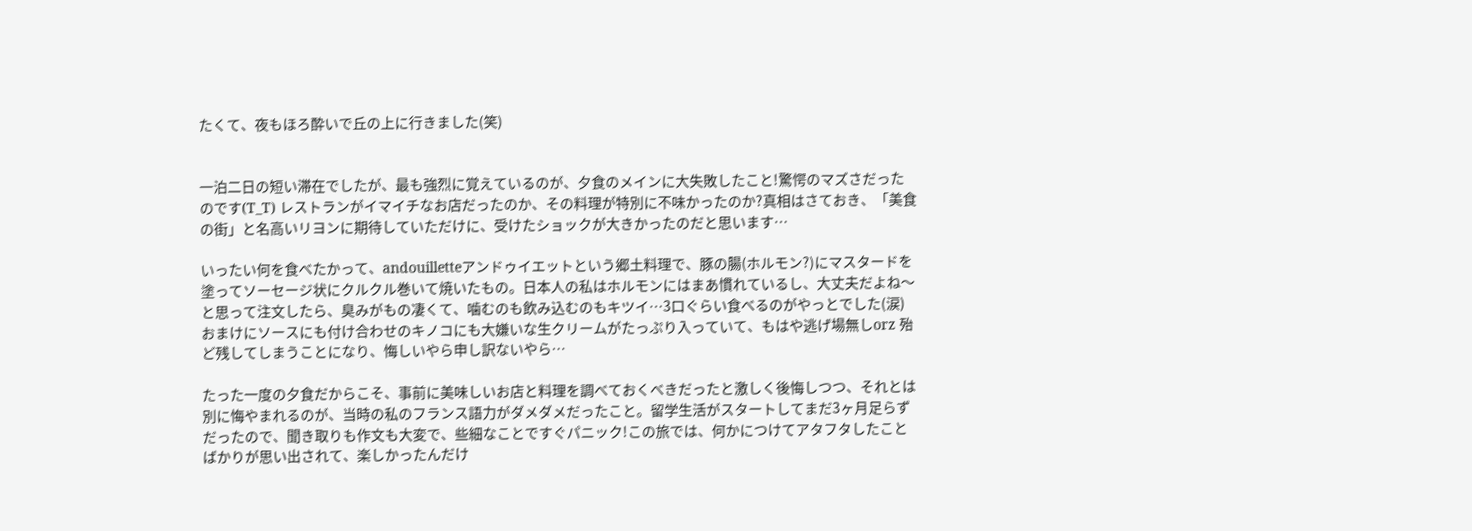たくて、夜もほろ酔いで丘の上に行きました(笑)


一泊二日の短い滞在でしたが、最も強烈に覚えているのが、夕食のメインに大失敗したこと!驚愕のマズさだったのです(T_T) レストランがイマイチなお店だったのか、その料理が特別に不味かったのか?真相はさておき、「美食の街」と名高いリヨンに期待していただけに、受けたショックが大きかったのだと思います…

いったい何を食べたかって、andouilletteアンドゥイエットという郷土料理で、豚の腸(ホルモン?)にマスタードを塗ってソーセージ状にクルクル巻いて焼いたもの。日本人の私はホルモンにはまあ慣れているし、大丈夫だよね〜と思って注文したら、臭みがもの凄くて、噛むのも飲み込むのもキツイ…3口ぐらい食べるのがやっとでした(涙) おまけにソースにも付け合わせのキノコにも大嫌いな生クリームがたっぷり入っていて、もはや逃げ場無しorz 殆ど残してしまうことになり、悔しいやら申し訳ないやら…

たった一度の夕食だからこそ、事前に美味しいお店と料理を調べておくべきだったと激しく後悔しつつ、それとは別に悔やまれるのが、当時の私のフランス語力がダメダメだったこと。留学生活がスタートしてまだ3ヶ月足らずだったので、聞き取りも作文も大変で、些細なことですぐパニック!この旅では、何かにつけてアタフタしたことばかりが思い出されて、楽しかったんだけ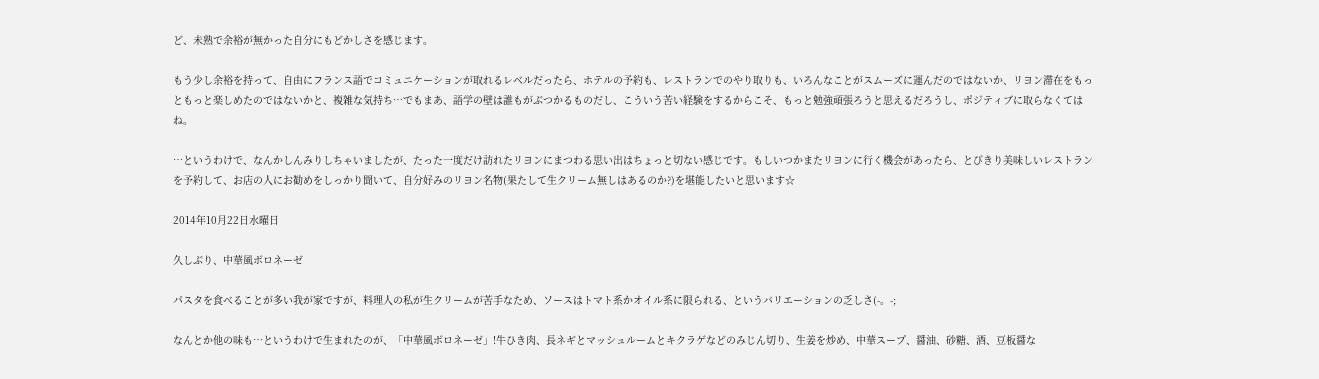ど、未熟で余裕が無かった自分にもどかしさを感じます。

もう少し余裕を持って、自由にフランス語でコミュニケーションが取れるレベルだったら、ホテルの予約も、レストランでのやり取りも、いろんなことがスムーズに運んだのではないか、リヨン滞在をもっともっと楽しめたのではないかと、複雑な気持ち…でもまあ、語学の壁は誰もがぶつかるものだし、こういう苦い経験をするからこそ、もっと勉強頑張ろうと思えるだろうし、ポジティブに取らなくてはね。

…というわけで、なんかしんみりしちゃいましたが、たった一度だけ訪れたリヨンにまつわる思い出はちょっと切ない感じです。もしいつかまたリヨンに行く機会があったら、とびきり美味しいレストランを予約して、お店の人にお勧めをしっかり聞いて、自分好みのリヨン名物(果たして生クリーム無しはあるのか?)を堪能したいと思います☆

2014年10月22日水曜日

久しぶり、中華風ボロネーゼ

パスタを食べることが多い我が家ですが、料理人の私が生クリームが苦手なため、ソースはトマト系かオイル系に限られる、というバリエーションの乏しさ(-。-;

なんとか他の味も…というわけで生まれたのが、「中華風ボロネーゼ」!牛ひき肉、長ネギとマッシュルームとキクラゲなどのみじん切り、生姜を炒め、中華スープ、醤油、砂糖、酒、豆板醤な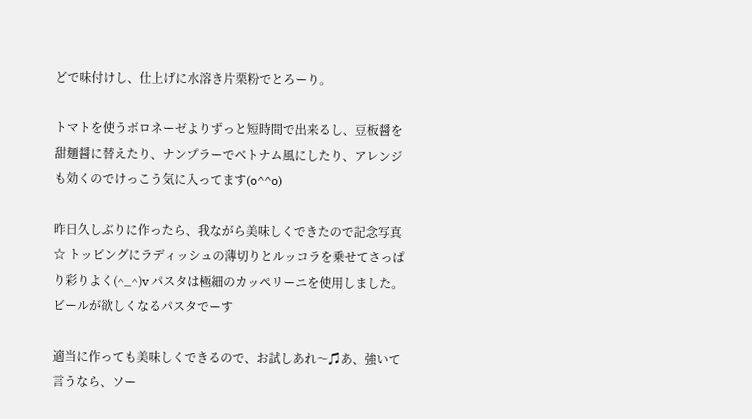どで味付けし、仕上げに水溶き片栗粉でとろーり。

トマトを使うボロネーゼよりずっと短時間で出来るし、豆板醤を甜麺醤に替えたり、ナンプラーでベトナム風にしたり、アレンジも効くのでけっこう気に入ってます(o^^o)

昨日久しぶりに作ったら、我ながら美味しくできたので記念写真☆ トッピングにラディッシュの薄切りとルッコラを乗せてさっぱり彩りよく(^_^)v パスタは極細のカッペリーニを使用しました。
ビールが欲しくなるパスタでーす

適当に作っても美味しくできるので、お試しあれ〜♫あ、強いて言うなら、ソー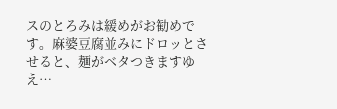スのとろみは緩めがお勧めです。麻婆豆腐並みにドロッとさせると、麺がベタつきますゆえ…